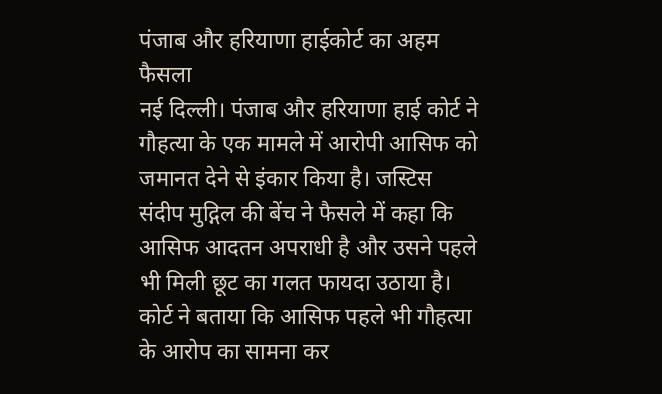पंजाब और हरियाणा हाईकोर्ट का अहम फैसला
नई दिल्ली। पंजाब और हरियाणा हाई कोर्ट ने गौहत्या के एक मामले में आरोपी आसिफ को जमानत देने से इंकार किया है। जस्टिस संदीप मुद्गिल की बेंच ने फैसले में कहा कि आसिफ आदतन अपराधी है और उसने पहले भी मिली छूट का गलत फायदा उठाया है। कोर्ट ने बताया कि आसिफ पहले भी गौहत्या के आरोप का सामना कर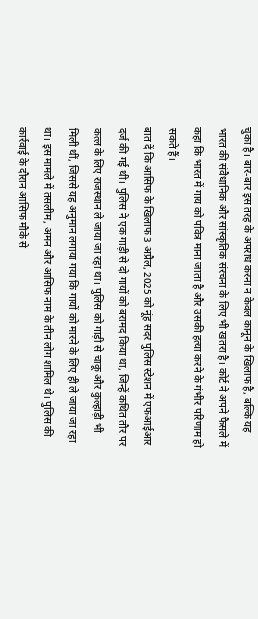चुका है। बार-बार इस तरह के अपराध करना न केवल कानून के खिलाफ है, बल्कि यह भारत की संवैधानिक और सांस्कृतिक संरचना के लिए भी खतरा है। कोर्ट ने अपने फैसले में कहा कि भारत में गाय को पवित्र माना जाता है और उसकी हत्या करने के गंभीर परिणाम हो सकते हैं।
बात दें कि आसिफ के खिलाफ 3 अप्रैल, 2025 को नूंह सदर पुलिस स्टेशन में एफआईआर दर्ज की गई थी। पुलिस ने एक गाड़ी से दो गायों को बरामद किया था, जिन्हें कथित तौर पर कत्ल के लिए राजस्थान ले जाया जा रहा था। पुलिस को गाड़ी से चाकू और कुल्हाड़ी भी मिली थीं, जिससे यह अनुमान लगाया गया कि गायों को मारने के लिए ही ले जाया जा रहा था। इस मामले में तसलीम, अमन और आसिफ नाम के तीन लोग शामिल थे। पुलिस की कार्रवाई के दौरान आसिफ मौके से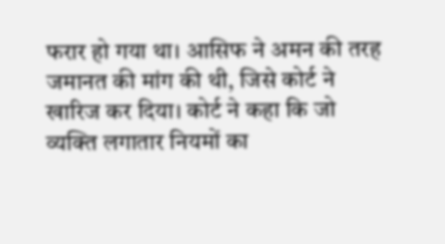फरार हो गया था। आसिफ ने अमन की तरह जमानत की मांग की थी, जिसे कोर्ट ने खारिज कर दिया। कोर्ट ने कहा कि जो व्यक्ति लगातार नियमों का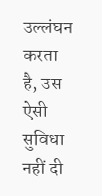उल्लंघन करता है, उस ऐसी सुविधा नहीं दी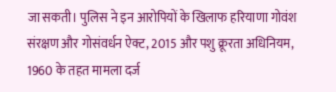जा सकती। पुलिस ने इन आरोपियों के खिलाफ हरियाणा गोवंश संरक्षण और गोसंवर्धन ऐक्ट, 2015 और पशु क्रूरता अधिनियम, 1960 के तहत मामला दर्ज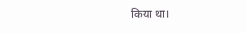किया था।